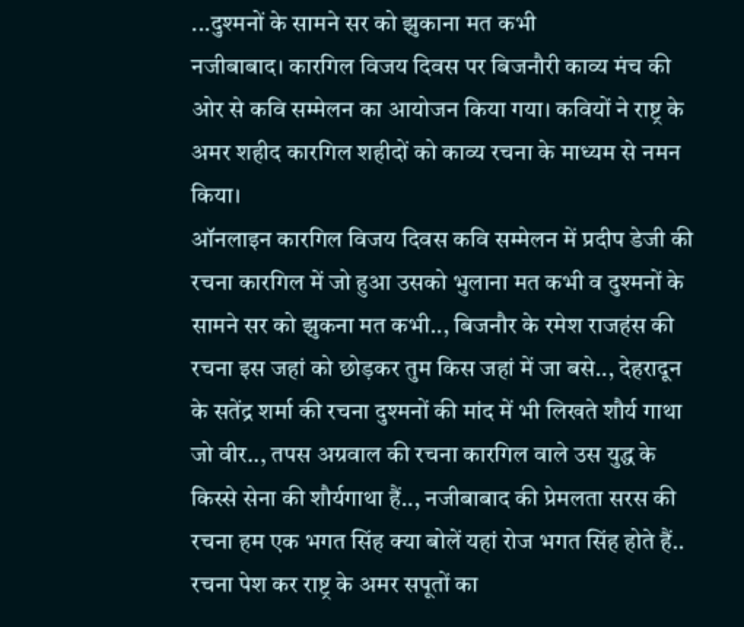...दुश्मनों के सामने सर को झुकाना मत कभी
नजीबाबाद। कारगिल विजय दिवस पर बिजनौरी काव्य मंच की ओर से कवि सम्मेलन का आयोजन किया गया। कवियों ने राष्ट्र के अमर शहीद कारगिल शहीदों को काव्य रचना के माध्यम से नमन किया।
ऑनलाइन कारगिल विजय दिवस कवि सम्मेलन में प्रदीप डेजी की रचना कारगिल में जो हुआ उसको भुलाना मत कभी व दुश्मनों के सामने सर को झुकना मत कभी.., बिजनौर के रमेश राजहंस की रचना इस जहां को छोड़कर तुम किस जहां में जा बसे.., देहरादून के सतेंद्र शर्मा की रचना दुश्मनों की मांद में भी लिखते शौर्य गाथा जो वीर.., तपस अग्रवाल की रचना कारगिल वाले उस युद्ध के किस्से सेना की शौर्यगाथा हैं.., नजीबाबाद की प्रेमलता सरस की रचना हम एक भगत सिंह क्या बोलें यहां रोज भगत सिंह होते हैं.. रचना पेश कर राष्ट्र के अमर सपूतों का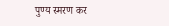पुण्य स्मरण कर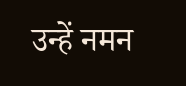उन्हें नमन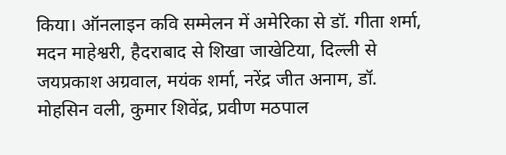किया। ऑनलाइन कवि सम्मेलन में अमेरिका से डॉ. गीता शर्मा, मदन माहेश्वरी, हैदराबाद से शिखा जाखेटिया, दिल्ली से जयप्रकाश अग्रवाल, मयंक शर्मा, नरेंद्र जीत अनाम, डॉ. मोहसिन वली, कुमार शिवेंद्र, प्रवीण मठपाल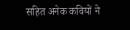सहित अनेक कवियों ने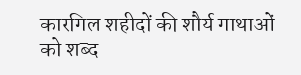कारगिल शहीदों की शौर्य गाथाओं को शब्द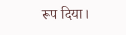रूप दिया।